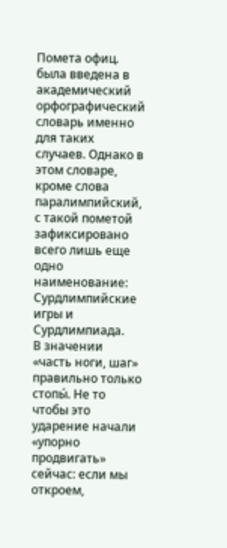Помета офиц. была введена в академический орфографический словарь именно для таких случаев. Однако в этом словаре, кроме слова паралимпийский, с такой пометой зафиксировано всего лишь еще одно наименование: Сурдлимпийские игры и Сурдлимпиада.
В значении «часть ноги, шаг» правильно только стопы́. Не то чтобы это ударение начали «упорно продвигать» сейчас: если мы откроем,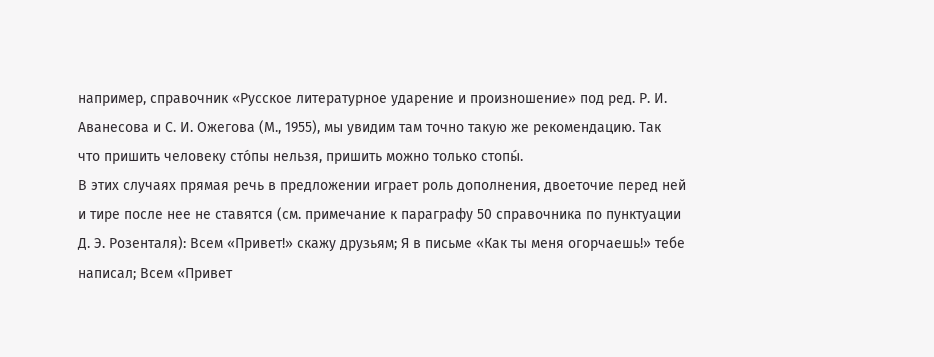например, справочник «Русское литературное ударение и произношение» под ред. Р. И. Аванесова и С. И. Ожегова (М., 1955), мы увидим там точно такую же рекомендацию. Так что пришить человеку сто́пы нельзя, пришить можно только стопы́.
В этих случаях прямая речь в предложении играет роль дополнения, двоеточие перед ней и тире после нее не ставятся (см. примечание к параграфу 50 справочника по пунктуации Д. Э. Розенталя): Всем «Привет!» скажу друзьям; Я в письме «Как ты меня огорчаешь!» тебе написал; Всем «Привет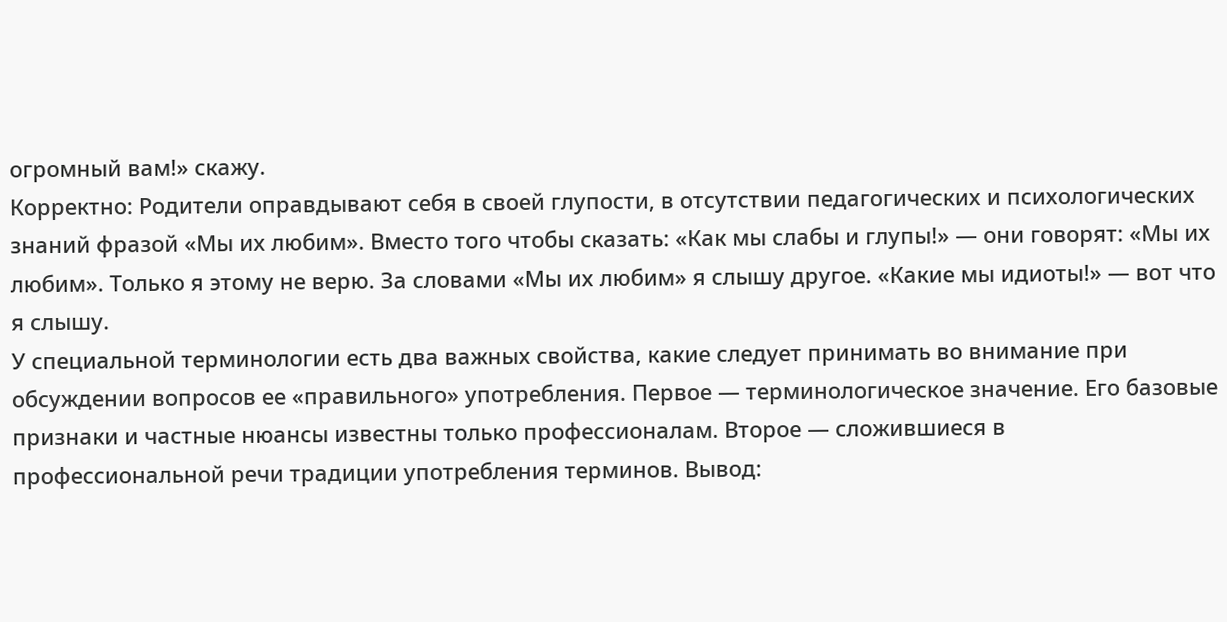огромный вам!» скажу.
Корректно: Родители оправдывают себя в своей глупости, в отсутствии педагогических и психологических знаний фразой «Мы их любим». Вместо того чтобы сказать: «Как мы слабы и глупы!» — они говорят: «Мы их любим». Только я этому не верю. За словами «Мы их любим» я слышу другое. «Какие мы идиоты!» — вот что я слышу.
У специальной терминологии есть два важных свойства, какие следует принимать во внимание при обсуждении вопросов ее «правильного» употребления. Первое — терминологическое значение. Его базовые признаки и частные нюансы известны только профессионалам. Второе — сложившиеся в профессиональной речи традиции употребления терминов. Вывод: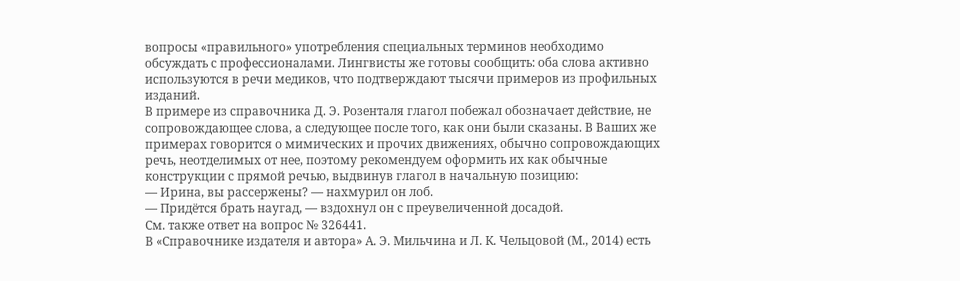вопросы «правильного» употребления специальных терминов необходимо обсуждать с профессионалами. Лингвисты же готовы сообщить: оба слова активно используются в речи медиков, что подтверждают тысячи примеров из профильных изданий.
В примере из справочника Д. Э. Розенталя глагол побежал обозначает действие, не сопровождающее слова, а следующее после того, как они были сказаны. В Ваших же примерах говорится о мимических и прочих движениях, обычно сопровождающих речь, неотделимых от нее, поэтому рекомендуем оформить их как обычные конструкции с прямой речью, выдвинув глагол в начальную позицию:
— Ирина, вы рассержены? — нахмурил он лоб.
— Придётся брать наугад, — вздохнул он с преувеличенной досадой.
См. также ответ на вопрос № 326441.
В «Справочнике издателя и автора» А. Э. Мильчина и Л. К. Чельцовой (М., 2014) есть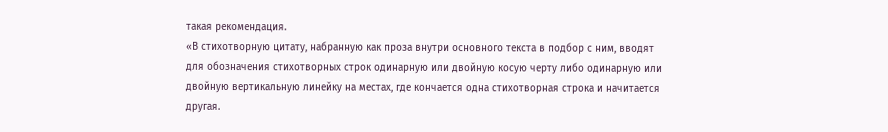такая рекомендация.
«В стихотворную цитату, набранную как проза внутри основного текста в подбор с ним, вводят для обозначения стихотворных строк одинарную или двойную косую черту либо одинарную или двойную вертикальную линейку на местах, где кончается одна стихотворная строка и начитается другая.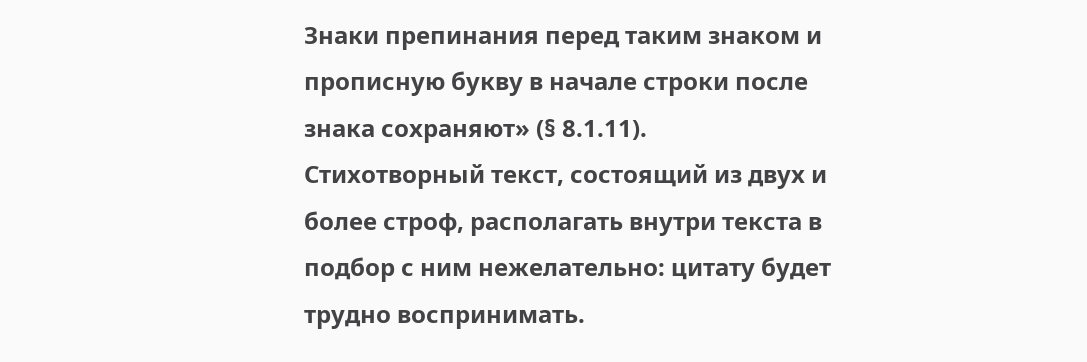Знаки препинания перед таким знаком и прописную букву в начале строки после знака сохраняют» (§ 8.1.11).
Стихотворный текст, состоящий из двух и более строф, располагать внутри текста в подбор с ним нежелательно: цитату будет трудно воспринимать.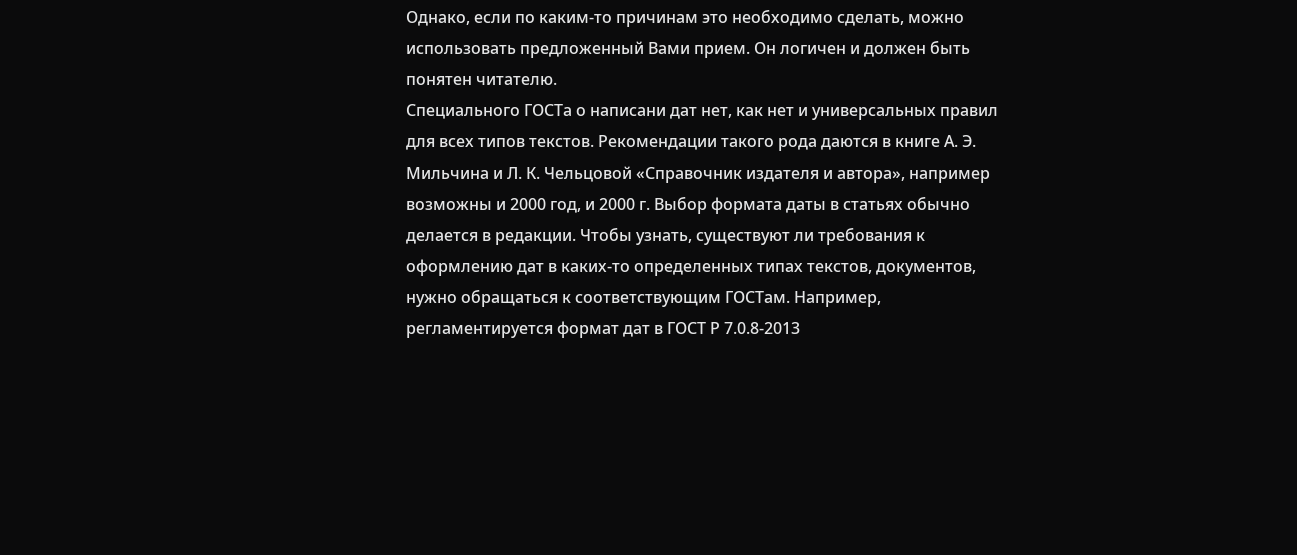Однако, если по каким-то причинам это необходимо сделать, можно использовать предложенный Вами прием. Он логичен и должен быть понятен читателю.
Специального ГОСТа о написани дат нет, как нет и универсальных правил для всех типов текстов. Рекомендации такого рода даются в книге А. Э. Мильчина и Л. К. Чельцовой «Справочник издателя и автора», например возможны и 2000 год, и 2000 г. Выбор формата даты в статьях обычно делается в редакции. Чтобы узнать, существуют ли требования к оформлению дат в каких-то определенных типах текстов, документов, нужно обращаться к соответствующим ГОСТам. Например, регламентируется формат дат в ГОСТ Р 7.0.8-2013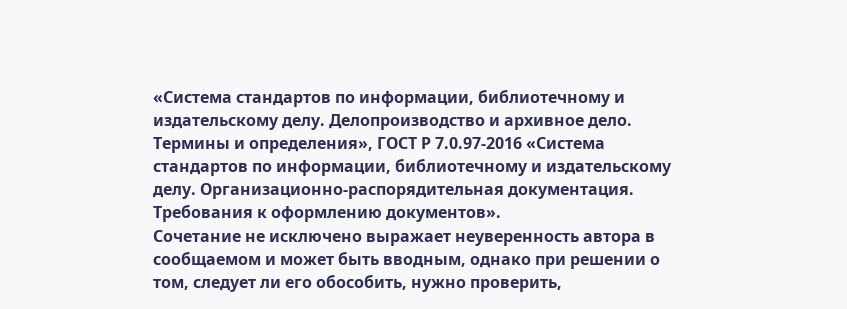«Система стандартов по информации, библиотечному и издательскому делу. Делопроизводство и архивное дело. Термины и определения», ГОСТ Р 7.0.97-2016 «Система стандартов по информации, библиотечному и издательскому делу. Организационно-распорядительная документация. Требования к оформлению документов».
Сочетание не исключено выражает неуверенность автора в сообщаемом и может быть вводным, однако при решении о том, следует ли его обособить, нужно проверить,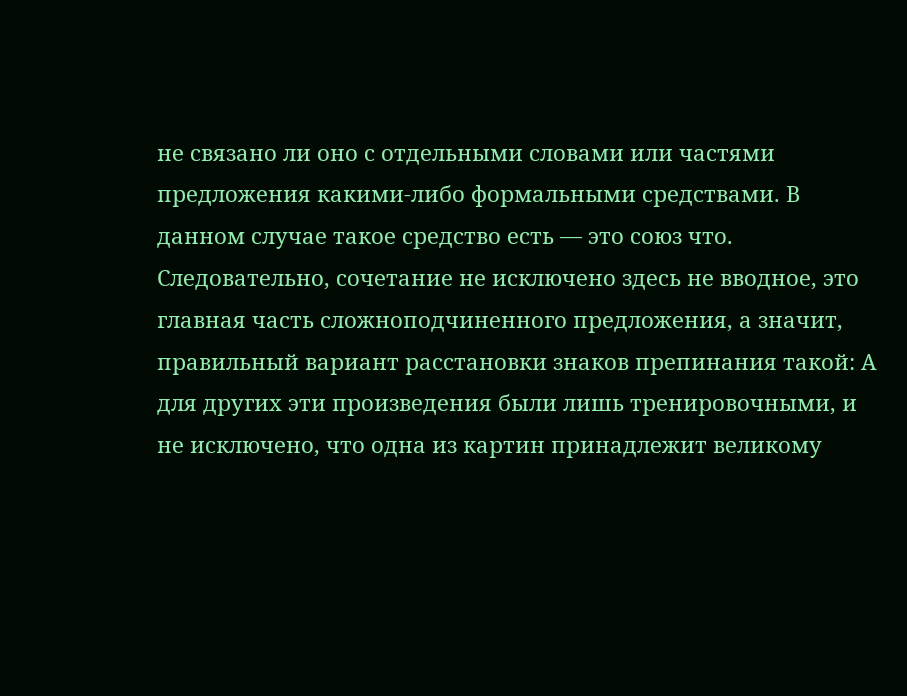не связано ли оно с отдельными словами или частями предложения какими-либо формальными средствами. В данном случае такое средство есть — это союз что. Следовательно, сочетание не исключено здесь не вводное, это главная часть сложноподчиненного предложения, а значит, правильный вариант расстановки знаков препинания такой: А для других эти произведения были лишь тренировочными, и не исключено, что одна из картин принадлежит великому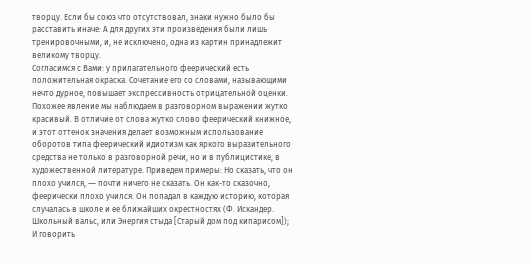творцу. Если бы союз что отсутствовал, знаки нужно было бы расставить иначе: А для других эти произведения были лишь тренировочными, и, не исключено, одна из картин принадлежит великому творцу.
Согласимся с Вами: у прилагательного феерический есть положительная окраска. Сочетание его со словами, называющими нечто дурное, повышает экспрессивность отрицательной оценки. Похожее явление мы наблюдаем в разговорном выражении жутко красивый. В отличие от слова жутко слово феерический книжное, и этот оттенок значения делает возможным использование оборотов типа феерический идиотизм как яркого выразительного средства не только в разговорной речи, но и в публицистике, в художественной литературе. Приведем примеры: Но сказать, что он плохо учился, ― почти ничего не сказать. Он как-то сказочно, феерически плохо учился. Он попадал в каждую историю, которая случалась в школе и ее ближайших окрестностях (Ф. Искандер. Школьный вальс, или Энергия стыда [Старый дом под кипарисом]); И говорить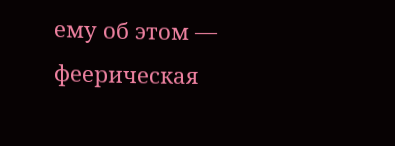ему об этом ― феерическая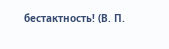бестактность! (В. П.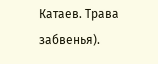Катаев. Трава забвенья).